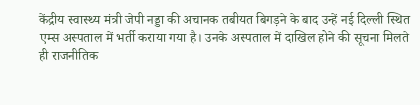केंद्रीय स्वास्थ्य मंत्री जेपी नड्डा की अचानक तबीयत बिगड़ने के बाद उन्हें नई दिल्ली स्थित एम्स अस्पताल में भर्ती कराया गया है। उनके अस्पताल में दाखिल होने की सूचना मिलते ही राजनीतिक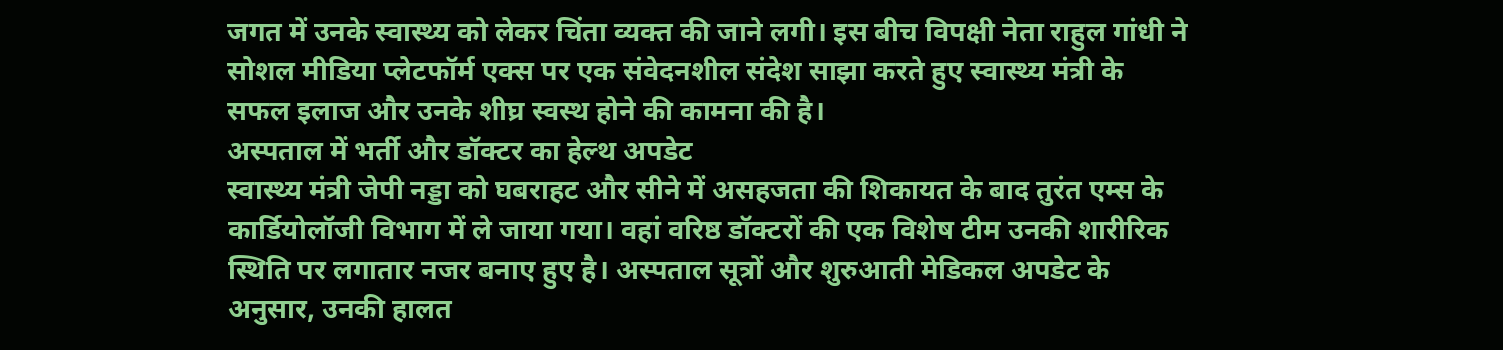जगत में उनके स्वास्थ्य को लेकर चिंता व्यक्त की जाने लगी। इस बीच विपक्षी नेता राहुल गांधी ने सोशल मीडिया प्लेटफॉर्म एक्स पर एक संवेदनशील संदेश साझा करते हुए स्वास्थ्य मंत्री के सफल इलाज और उनके शीघ्र स्वस्थ होने की कामना की है।
अस्पताल में भर्ती और डॉक्टर का हेल्थ अपडेट
स्वास्थ्य मंत्री जेपी नड्डा को घबराहट और सीने में असहजता की शिकायत के बाद तुरंत एम्स के कार्डियोलॉजी विभाग में ले जाया गया। वहां वरिष्ठ डॉक्टरों की एक विशेष टीम उनकी शारीरिक स्थिति पर लगातार नजर बनाए हुए है। अस्पताल सूत्रों और शुरुआती मेडिकल अपडेट के अनुसार, उनकी हालत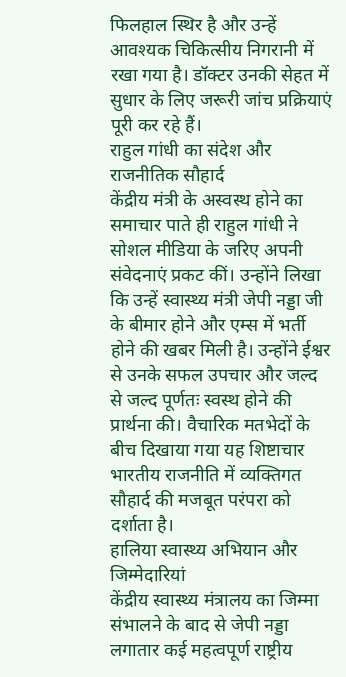फिलहाल स्थिर है और उन्हें आवश्यक चिकित्सीय निगरानी में रखा गया है। डॉक्टर उनकी सेहत में सुधार के लिए जरूरी जांच प्रक्रियाएं पूरी कर रहे हैं।
राहुल गांधी का संदेश और राजनीतिक सौहार्द
केंद्रीय मंत्री के अस्वस्थ होने का समाचार पाते ही राहुल गांधी ने सोशल मीडिया के जरिए अपनी संवेदनाएं प्रकट कीं। उन्होंने लिखा कि उन्हें स्वास्थ्य मंत्री जेपी नड्डा जी के बीमार होने और एम्स में भर्ती होने की खबर मिली है। उन्होंने ईश्वर से उनके सफल उपचार और जल्द से जल्द पूर्णतः स्वस्थ होने की प्रार्थना की। वैचारिक मतभेदों के बीच दिखाया गया यह शिष्टाचार भारतीय राजनीति में व्यक्तिगत सौहार्द की मजबूत परंपरा को दर्शाता है।
हालिया स्वास्थ्य अभियान और जिम्मेदारियां
केंद्रीय स्वास्थ्य मंत्रालय का जिम्मा संभालने के बाद से जेपी नड्डा लगातार कई महत्वपूर्ण राष्ट्रीय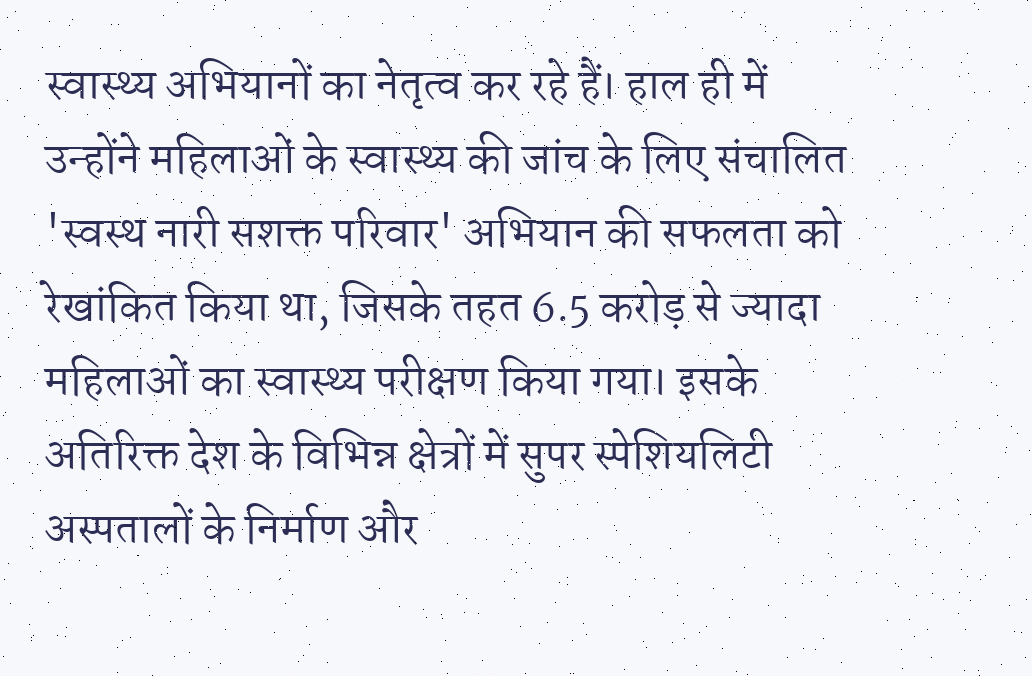स्वास्थ्य अभियानों का नेतृत्व कर रहे हैं। हाल ही में उन्होंने महिलाओं के स्वास्थ्य की जांच के लिए संचालित 'स्वस्थ नारी सशक्त परिवार' अभियान की सफलता को रेखांकित किया था, जिसके तहत 6.5 करोड़ से ज्यादा महिलाओं का स्वास्थ्य परीक्षण किया गया। इसके अतिरिक्त देश के विभिन्न क्षेत्रों में सुपर स्पेशियलिटी अस्पतालों के निर्माण और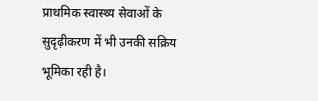प्राथमिक स्वास्थ्य सेवाओं के सुदृढ़ीकरण में भी उनकी सक्रिय भूमिका रही है।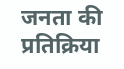जनता की प्रतिक्रिया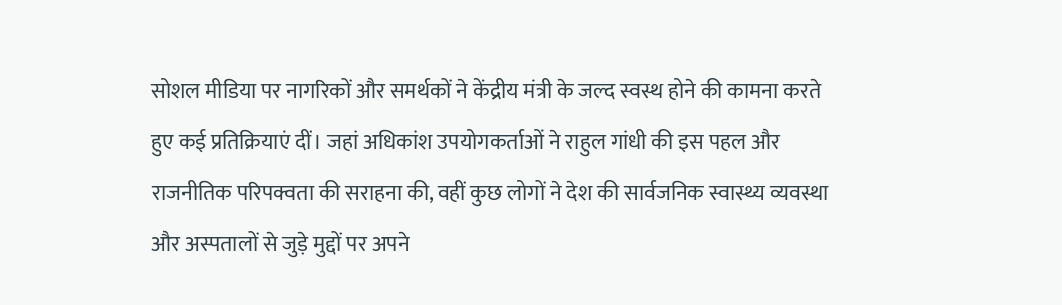सोशल मीडिया पर नागरिकों और समर्थकों ने केंद्रीय मंत्री के जल्द स्वस्थ होने की कामना करते हुए कई प्रतिक्रियाएं दीं। जहां अधिकांश उपयोगकर्ताओं ने राहुल गांधी की इस पहल और राजनीतिक परिपक्वता की सराहना की, वहीं कुछ लोगों ने देश की सार्वजनिक स्वास्थ्य व्यवस्था और अस्पतालों से जुड़े मुद्दों पर अपने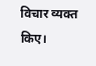विचार व्यक्त किए।